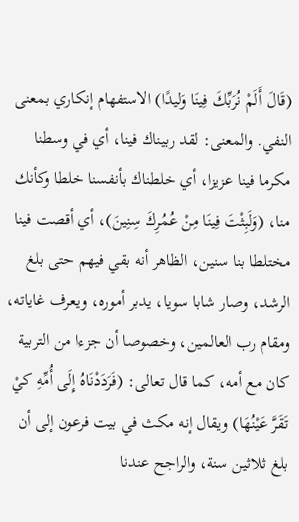(قَالَ أَلَمْ نُرَبِّكَ فِينَا وَليدًا) الاستفهام إنكاري بمعنى النفي. والمعنى: لقد ربيناك فينا، أي في وسطنا مكرما فينا عزيزا، أي خلطناك بأنفسنا خلطا وكأنك منا، (وَلَبِثْتَ فِينَا مِنْ عُمُرِكَ سِنِينَ)، أي أقصت فينا مختلطا بنا سنين، الظاهر أنه بقي فيهم حتى بلغ الرشد، وصار شابا سويا، يدبر أموره، ويعرف غاياته، ومقام رب العالمين، وخصوصا أن جزءا من التربية كان مع أمه، كما قال تعالى: (فَرَدَدْنَاهُ إِلَى أُمِّهِ كيْ تَقَرَّ عَيْنُهَا) ويقال إنه مكث في بيت فرعون إلى أن بلغ ثلاثين سنة، والراجح عندنا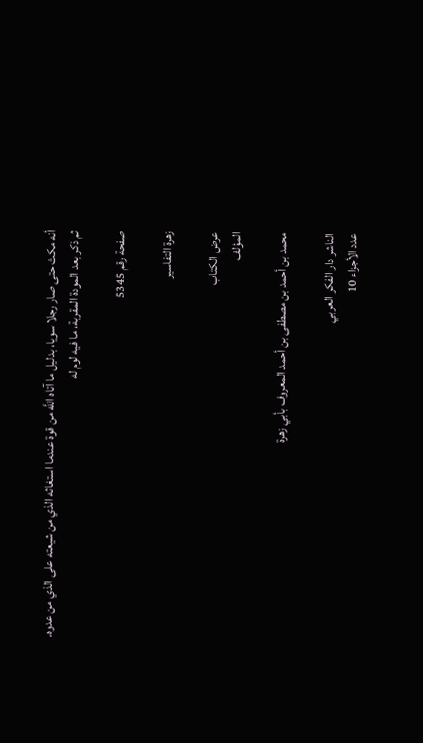أنه مكث حتى صار رجلا سويا، بدليل ما آتاه اللَّه من قوة عندما استغاثه الذي من شيعته على الذي من عدوه.
ثم ذكر بعد المودة المقربة، ما فيه لوم له

صفحة رقم 5345

زهرة التفاسير

عرض الكتاب
المؤلف

محمد بن أحمد بن مصطفى بن أحمد المعروف بأبي زهرة

الناشر دار الفكر العربي
عدد الأجزاء 10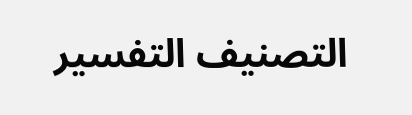التصنيف التفسير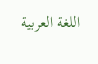اللغة العربية